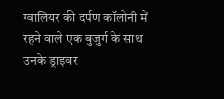ग्वालियर की दर्पण कॉलोनी में रहने वाले एक बुजुर्ग के साथ उनके ड्राइवर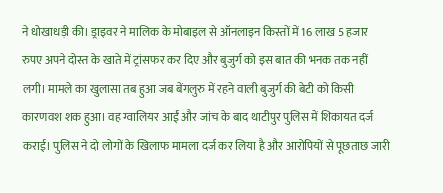ने धोखाधड़ी की। ड्राइवर ने मालिक के मोबाइल से ऑनलाइन किस्तों में 16 लाख 5 हजार रुपए अपने दोस्त के खाते में ट्रांसफर कर दिए और बुजुर्ग को इस बात की भनक तक नहीं लगी। मामले का खुलासा तब हुआ जब बेंगलुरु में रहने वाली बुजुर्ग की बेटी को किसी कारणवश शक हुआ। वह ग्वालियर आईं और जांच के बाद थाटीपुर पुलिस में शिकायत दर्ज कराई। पुलिस ने दो लोगों के खिलाफ मामला दर्ज कर लिया है और आरोपियों से पूछताछ जारी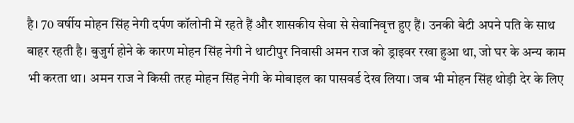है। 70 वर्षीय मोहन सिंह नेगी दर्पण कॉलोनी में रहते हैं और शासकीय सेवा से सेवानिवृत्त हुए हैं। उनकी बेटी अपने पति के साथ बाहर रहती है। बुजुर्ग होने के कारण मोहन सिंह नेगी ने थाटीपुर निवासी अमन राज को ड्राइवर रखा हुआ था, जो घर के अन्य काम भी करता था। अमन राज ने किसी तरह मोहन सिंह नेगी के मोबाइल का पासवर्ड देख लिया। जब भी मोहन सिंह थोड़ी देर के लिए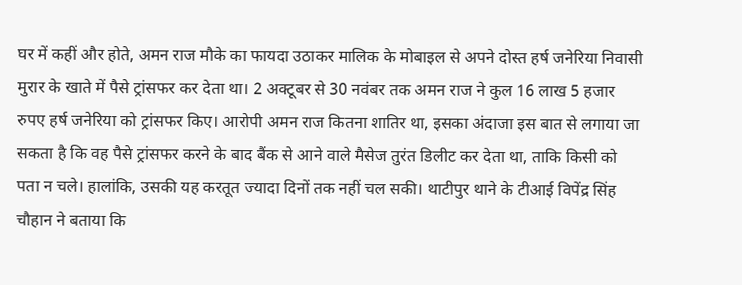घर में कहीं और होते, अमन राज मौके का फायदा उठाकर मालिक के मोबाइल से अपने दोस्त हर्ष जनेरिया निवासी मुरार के खाते में पैसे ट्रांसफर कर देता था। 2 अक्टूबर से 30 नवंबर तक अमन राज ने कुल 16 लाख 5 हजार रुपए हर्ष जनेरिया को ट्रांसफर किए। आरोपी अमन राज कितना शातिर था, इसका अंदाजा इस बात से लगाया जा सकता है कि वह पैसे ट्रांसफर करने के बाद बैंक से आने वाले मैसेज तुरंत डिलीट कर देता था, ताकि किसी को पता न चले। हालांकि, उसकी यह करतूत ज्यादा दिनों तक नहीं चल सकी। थाटीपुर थाने के टीआई विपेंद्र सिंह चौहान ने बताया कि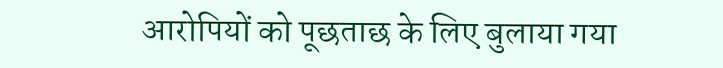आरोपियों को पूछताछ के लिए बुलाया गया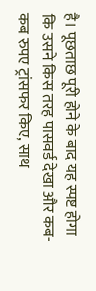है। पूछताछ पूरी होने के बाद यह स्पष्ट होगा कि उसने किस तरह पासवर्ड देखा और कब-कब रुपए ट्रांसफर किए, साथ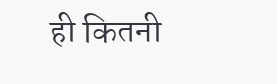ही कितनी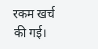रकम खर्च की गई।